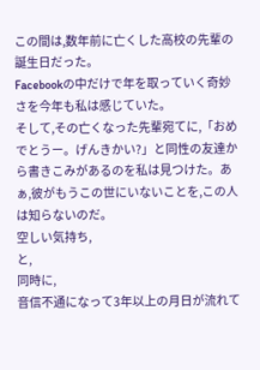この間は,数年前に亡くした高校の先輩の誕生日だった。
Facebookの中だけで年を取っていく奇妙さを今年も私は感じていた。
そして,その亡くなった先輩宛てに,「おめでとうー。げんきかい?」と同性の友達から書きこみがあるのを私は見つけた。あぁ,彼がもうこの世にいないことを,この人は知らないのだ。
空しい気持ち,
と,
同時に,
音信不通になって3年以上の月日が流れて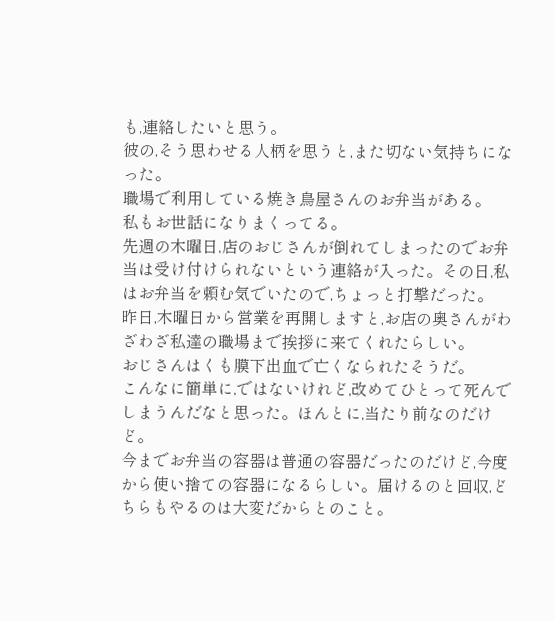も,連絡したいと思う。
彼の,そう思わせる人柄を思うと,また切ない気持ちになった。
職場で利用している焼き鳥屋さんのお弁当がある。
私もお世話になりまくってる。
先週の木曜日,店のおじさんが倒れてしまったのでお弁当は受け付けられないという連絡が入った。その日,私はお弁当を頼む気でいたので,ちょっと打撃だった。
昨日,木曜日から営業を再開しますと,お店の奥さんがわざわざ私達の職場まで挨拶に来てくれたらしい。
おじさんはくも膜下出血で亡くなられたそうだ。
こんなに簡単に,ではないけれど,改めてひとって死んでしまうんだなと思った。ほんとに,当たり前なのだけど。
今までお弁当の容器は普通の容器だったのだけど,今度から使い捨ての容器になるらしい。届けるのと回収,どちらもやるのは大変だからとのこと。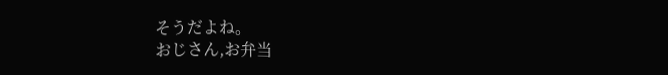そうだよね。
おじさん,お弁当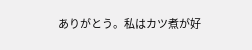ありがとう。私はカツ煮が好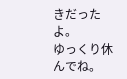きだったよ。
ゆっくり休んでね。